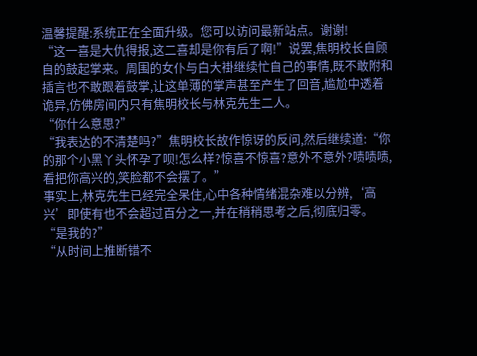温馨提醒:系统正在全面升级。您可以访问最新站点。谢谢!
“这一喜是大仇得报,这二喜却是你有后了啊!”说罢,焦明校长自顾自的鼓起掌来。周围的女仆与白大褂继续忙自己的事情,既不敢附和插言也不敢跟着鼓掌,让这单薄的掌声甚至产生了回音,尴尬中透着诡异,仿佛房间内只有焦明校长与林克先生二人。
“你什么意思?”
“我表达的不清楚吗?”焦明校长故作惊讶的反问,然后继续道:“你的那个小黑丫头怀孕了呗!怎么样?惊喜不惊喜?意外不意外?啧啧啧,看把你高兴的,笑脸都不会摆了。”
事实上,林克先生已经完全呆住,心中各种情绪混杂难以分辨,‘高兴’即使有也不会超过百分之一,并在稍稍思考之后,彻底归零。
“是我的?”
“从时间上推断错不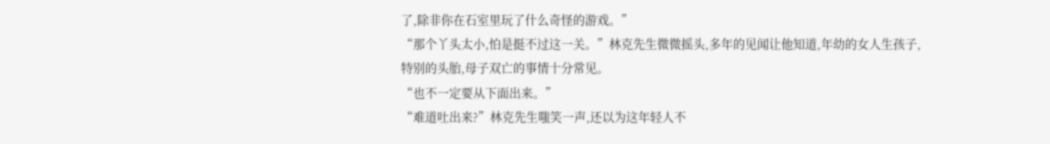了,除非你在石室里玩了什么奇怪的游戏。”
“那个丫头太小,怕是挺不过这一关。”林克先生微微摇头,多年的见闻让他知道,年幼的女人生孩子,特别的头胎,母子双亡的事情十分常见。
“也不一定要从下面出来。”
“难道吐出来?”林克先生嗤笑一声,还以为这年轻人不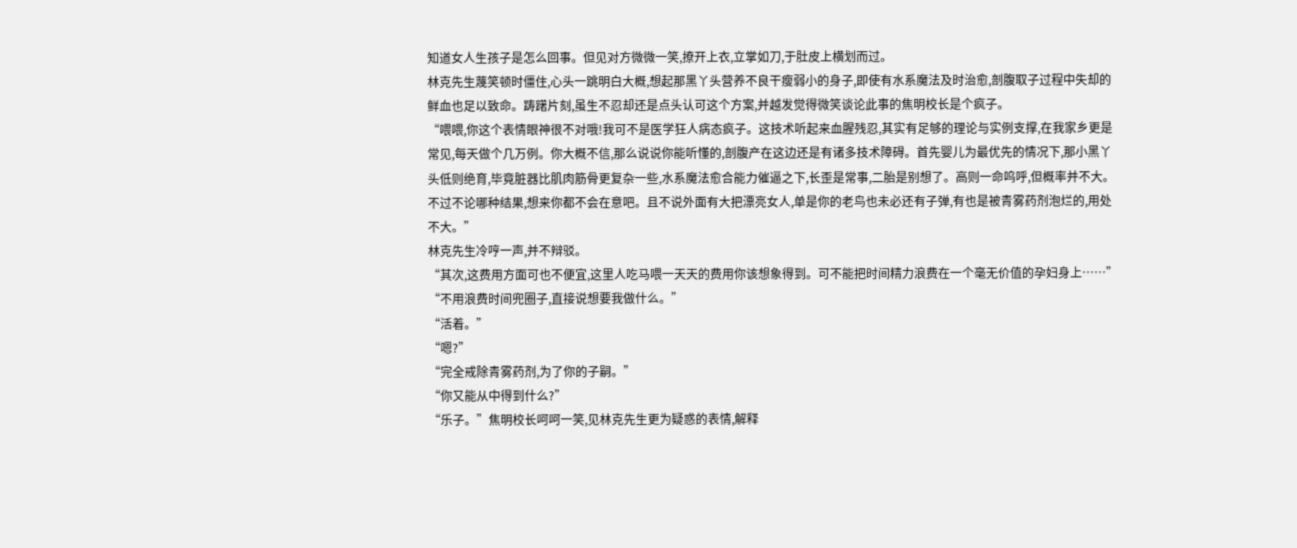知道女人生孩子是怎么回事。但见对方微微一笑,撩开上衣,立掌如刀,于肚皮上横划而过。
林克先生蔑笑顿时僵住,心头一跳明白大概,想起那黑丫头营养不良干瘦弱小的身子,即使有水系魔法及时治愈,剖腹取子过程中失却的鲜血也足以致命。踌躇片刻,虽生不忍却还是点头认可这个方案,并越发觉得微笑谈论此事的焦明校长是个疯子。
“喂喂,你这个表情眼神很不对哦!我可不是医学狂人病态疯子。这技术听起来血腥残忍,其实有足够的理论与实例支撑,在我家乡更是常见,每天做个几万例。你大概不信,那么说说你能听懂的,剖腹产在这边还是有诸多技术障碍。首先婴儿为最优先的情况下,那小黑丫头低则绝育,毕竟脏器比肌肉筋骨更复杂一些,水系魔法愈合能力催逼之下,长歪是常事,二胎是别想了。高则一命呜呼,但概率并不大。
不过不论哪种结果,想来你都不会在意吧。且不说外面有大把漂亮女人,单是你的老鸟也未必还有子弹,有也是被青雾药剂泡烂的,用处不大。”
林克先生冷哼一声,并不辩驳。
“其次,这费用方面可也不便宜,这里人吃马喂一天天的费用你该想象得到。可不能把时间精力浪费在一个毫无价值的孕妇身上……”
“不用浪费时间兜圈子,直接说想要我做什么。”
“活着。”
“嗯?”
“完全戒除青雾药剂,为了你的子嗣。”
“你又能从中得到什么?”
“乐子。”焦明校长呵呵一笑,见林克先生更为疑惑的表情,解释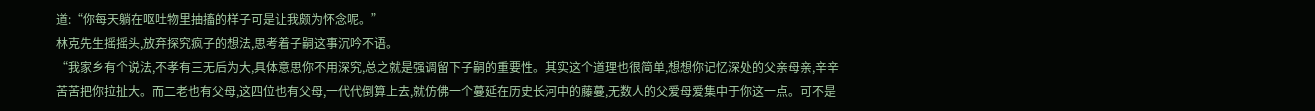道:“你每天躺在呕吐物里抽搐的样子可是让我颇为怀念呢。”
林克先生摇摇头,放弃探究疯子的想法,思考着子嗣这事沉吟不语。
“我家乡有个说法,不孝有三无后为大,具体意思你不用深究,总之就是强调留下子嗣的重要性。其实这个道理也很简单,想想你记忆深处的父亲母亲,辛辛苦苦把你拉扯大。而二老也有父母,这四位也有父母,一代代倒算上去,就仿佛一个蔓延在历史长河中的藤蔓,无数人的父爱母爱集中于你这一点。可不是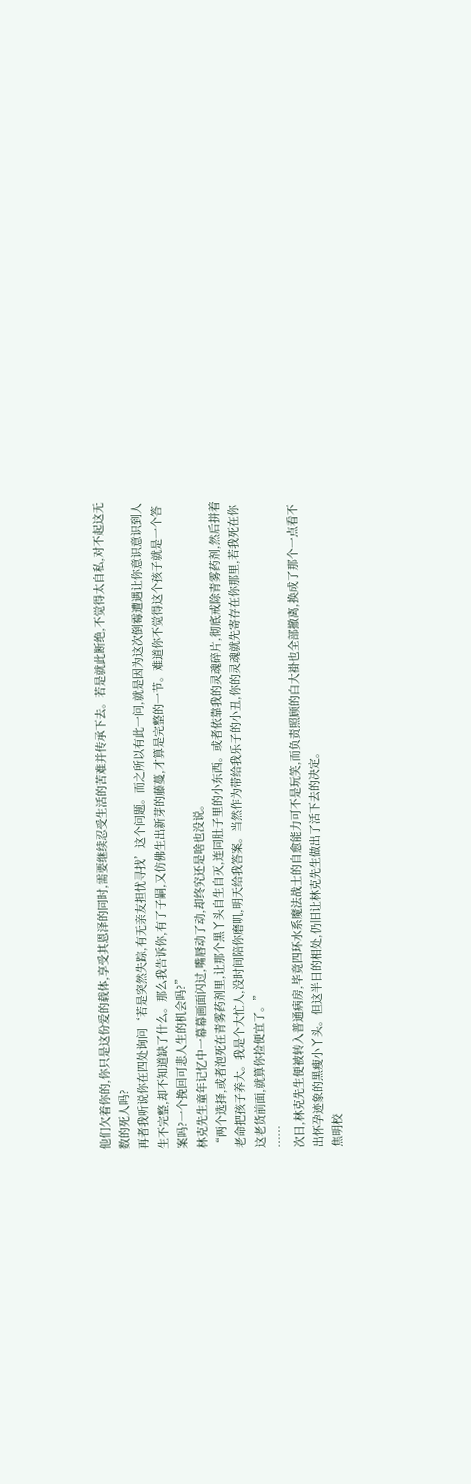他们欠着你的,你只是这份爱的载体,享受其恩泽的同时,需要继续忍受生活的苦难并传承下去。若是就此断绝,不觉得太自私,对不起这无数的死人吗?
再者我听说你在四处询问‘若是突然失踪,有无亲友担忧寻找’这个问题。而之所以有此一问,就是因为这次倒霉遭遇让你意识意识到人生不完整,却不知道缺了什么。那么我告诉你,有了子嗣,又仿佛生出新芽的藤蔓,才算是完整的一节。难道你不觉得这个孩子就是一个答案吗?一个挽回可悲人生的机会吗?”
林克先生童年记忆中一幕幕画面闪过,嘴唇动了动,却终究还是啥也没说。
“两个选择,或者泡死在青雾药剂里,让那个黑丫头自生自灭,连同肚子里的小东西。或者依靠我的灵魂碎片,彻底戒除青雾药剂,然后拼着老命把孩子养大。我是个大忙人,没时间陪你磨叽,明天给我答案。当然作为带给我乐子的小丑,你的灵魂就先寄存在你那里,若我死在你这老货前面,就算你捡便宜了。”
……
次日,林克先生便被转入普通病房,毕竟四环水系魔法战士的自愈能力可不是玩笑,而负责照顾的白大褂也全部撤离,换成了那个一点看不出怀孕迹象的黑瘦小丫头。但这半日的相处,仍旧让林克先生做出了活下去的决定。
焦明校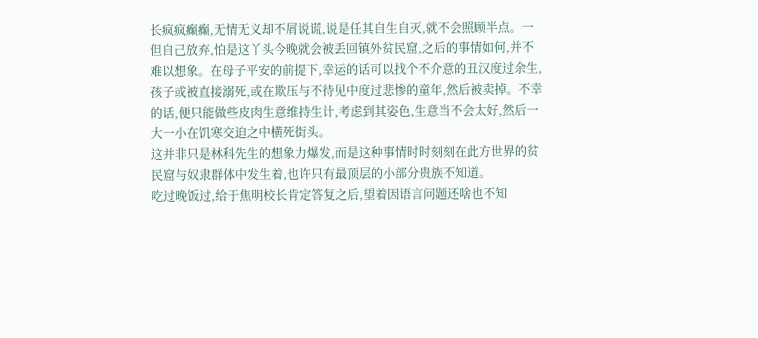长疯疯癫癫,无情无义却不屑说谎,说是任其自生自灭,就不会照顾半点。一但自己放弃,怕是这丫头今晚就会被丢回镇外贫民窟,之后的事情如何,并不难以想象。在母子平安的前提下,幸运的话可以找个不介意的丑汉度过余生,孩子或被直接溺死,或在欺压与不待见中度过悲惨的童年,然后被卖掉。不幸的话,便只能做些皮肉生意维持生计,考虑到其姿色,生意当不会太好,然后一大一小在饥寒交迫之中横死街头。
这并非只是林科先生的想象力爆发,而是这种事情时时刻刻在此方世界的贫民窟与奴隶群体中发生着,也许只有最顶层的小部分贵族不知道。
吃过晚饭过,给于焦明校长肯定答复之后,望着因语言问题还啥也不知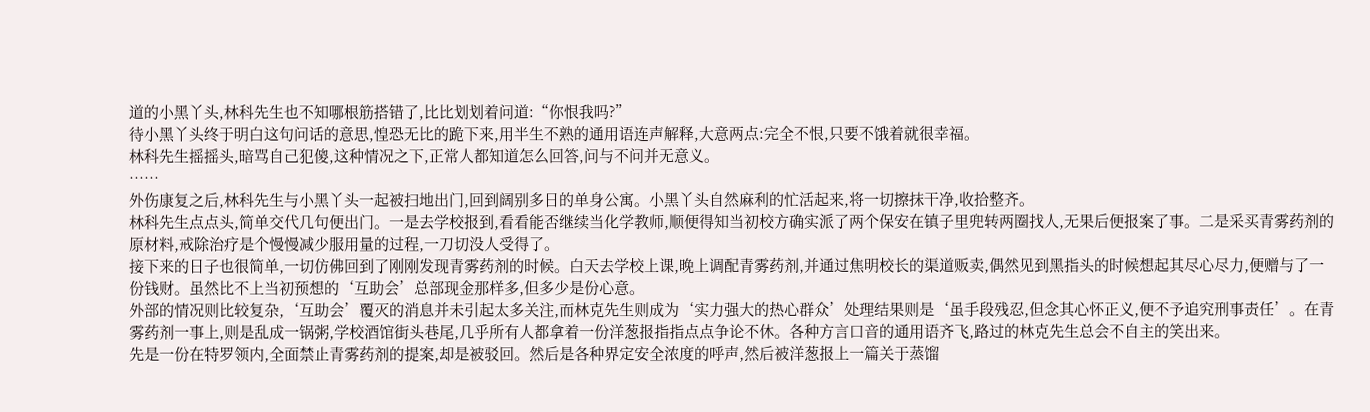道的小黑丫头,林科先生也不知哪根筋搭错了,比比划划着问道:“你恨我吗?”
待小黑丫头终于明白这句问话的意思,惶恐无比的跪下来,用半生不熟的通用语连声解释,大意两点:完全不恨,只要不饿着就很幸福。
林科先生摇摇头,暗骂自己犯傻,这种情况之下,正常人都知道怎么回答,问与不问并无意义。
……
外伤康复之后,林科先生与小黑丫头一起被扫地出门,回到阔别多日的单身公寓。小黑丫头自然麻利的忙活起来,将一切擦抹干净,收拾整齐。
林科先生点点头,简单交代几句便出门。一是去学校报到,看看能否继续当化学教师,顺便得知当初校方确实派了两个保安在镇子里兜转两圈找人,无果后便报案了事。二是采买青雾药剂的原材料,戒除治疗是个慢慢减少服用量的过程,一刀切没人受得了。
接下来的日子也很简单,一切仿佛回到了刚刚发现青雾药剂的时候。白天去学校上课,晚上调配青雾药剂,并通过焦明校长的渠道贩卖,偶然见到黑指头的时候想起其尽心尽力,便赠与了一份钱财。虽然比不上当初预想的‘互助会’总部现金那样多,但多少是份心意。
外部的情况则比较复杂,‘互助会’覆灭的消息并未引起太多关注,而林克先生则成为‘实力强大的热心群众’处理结果则是‘虽手段残忍,但念其心怀正义,便不予追究刑事责任’。在青雾药剂一事上,则是乱成一锅粥,学校酒馆街头巷尾,几乎所有人都拿着一份洋葱报指指点点争论不休。各种方言口音的通用语齐飞,路过的林克先生总会不自主的笑出来。
先是一份在特罗领内,全面禁止青雾药剂的提案,却是被驳回。然后是各种界定安全浓度的呼声,然后被洋葱报上一篇关于蒸馏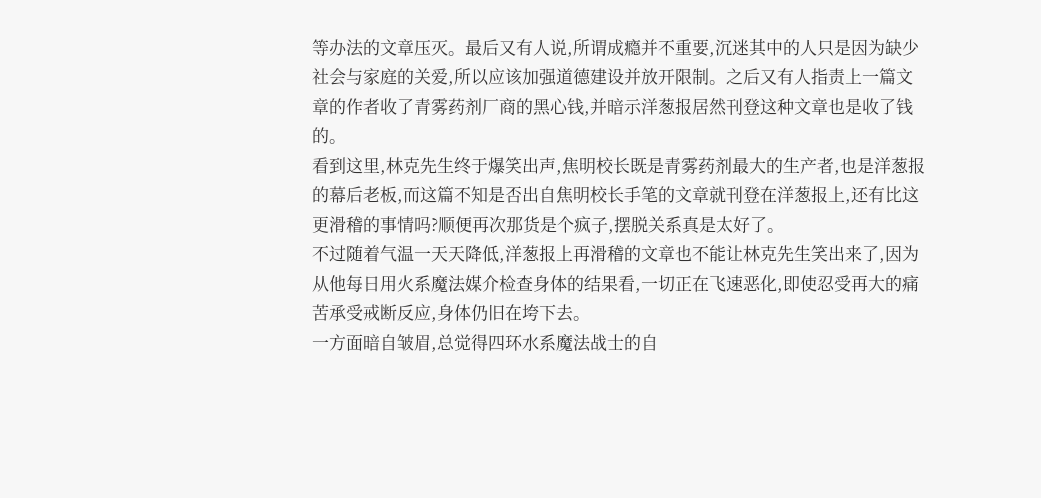等办法的文章压灭。最后又有人说,所谓成瘾并不重要,沉迷其中的人只是因为缺少社会与家庭的关爱,所以应该加强道德建设并放开限制。之后又有人指责上一篇文章的作者收了青雾药剂厂商的黑心钱,并暗示洋葱报居然刊登这种文章也是收了钱的。
看到这里,林克先生终于爆笑出声,焦明校长既是青雾药剂最大的生产者,也是洋葱报的幕后老板,而这篇不知是否出自焦明校长手笔的文章就刊登在洋葱报上,还有比这更滑稽的事情吗?顺便再次那货是个疯子,摆脱关系真是太好了。
不过随着气温一天天降低,洋葱报上再滑稽的文章也不能让林克先生笑出来了,因为从他每日用火系魔法媒介检查身体的结果看,一切正在飞速恶化,即使忍受再大的痛苦承受戒断反应,身体仍旧在垮下去。
一方面暗自皱眉,总觉得四环水系魔法战士的自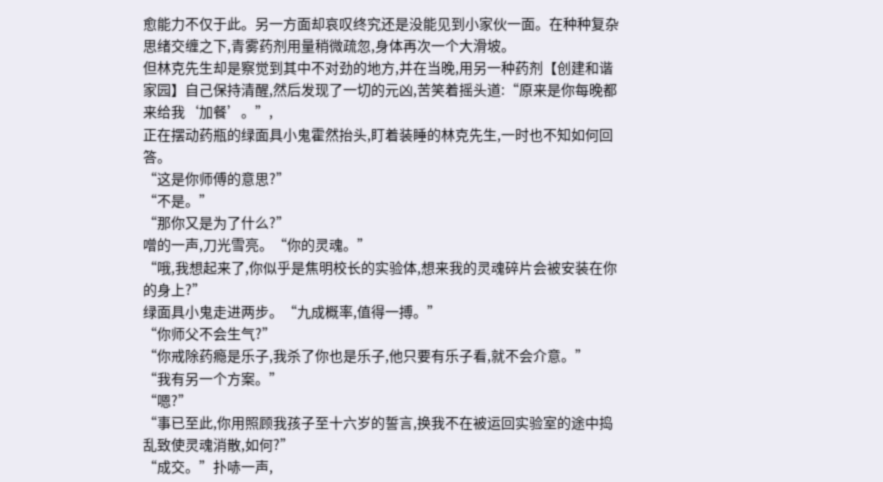愈能力不仅于此。另一方面却哀叹终究还是没能见到小家伙一面。在种种复杂思绪交缠之下,青雾药剂用量稍微疏忽,身体再次一个大滑坡。
但林克先生却是察觉到其中不对劲的地方,并在当晚,用另一种药剂【创建和谐家园】自己保持清醒,然后发现了一切的元凶,苦笑着摇头道:“原来是你每晚都来给我‘加餐’。”,
正在摆动药瓶的绿面具小鬼霍然抬头,盯着装睡的林克先生,一时也不知如何回答。
“这是你师傅的意思?”
“不是。”
“那你又是为了什么?”
噌的一声,刀光雪亮。“你的灵魂。”
“哦,我想起来了,你似乎是焦明校长的实验体,想来我的灵魂碎片会被安装在你的身上?”
绿面具小鬼走进两步。“九成概率,值得一搏。”
“你师父不会生气?”
“你戒除药瘾是乐子,我杀了你也是乐子,他只要有乐子看,就不会介意。”
“我有另一个方案。”
“嗯?”
“事已至此,你用照顾我孩子至十六岁的誓言,换我不在被运回实验室的途中捣乱致使灵魂消散,如何?”
“成交。”扑哧一声,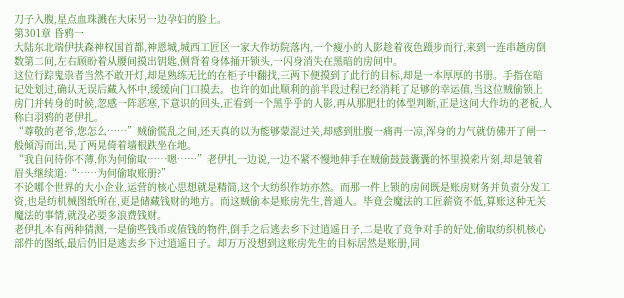刀子入腹,星点血珠溅在大床另一边孕妇的脸上。
第301章 昏鸦一
大陆东北端伊扶森神权国首都,神恩城,城西工匠区一家大作坊院落内,一个瘦小的人影趁着夜色蹑步而行,来到一连串趟房倒数第二间,左右顾盼着从腰间摸出钥匙,侧背着身体捅开锁头,一闪身消失在黑暗的房间中。
这位行踪鬼祟者当然不敢开灯,却是熟练无比的在柜子中翻找,三两下便摸到了此行的目标,却是一本厚厚的书册。手指在暗记处划过,确认无误后藏入怀中,缓缓向门口摸去。也许的如此顺利的前半段过程已经消耗了足够的幸运值,当这位贼偷锁上房门并转身的时候,忽感一阵恶寒,下意识的回头,正看到一个黑乎乎的人影,再从那肥壮的体型判断,正是这间大作坊的老板,人称白羽鸦的老伊扎。
“尊敬的老爷,您怎么……”贼偷慌乱之间,还天真的以为能够蒙混过关,却感到肚腹一痛再一凉,浑身的力气就仿佛开了闸一般倾泻而出,晃了两晃倚着墙根跌坐在地。
“我自问待你不薄,你为何偷取……嗯……”老伊扎一边说,一边不紧不慢地伸手在贼偷鼓鼓囊囊的怀里摸索片刻,却是皱着眉头继续道:“……为何偷取账册?”
不论哪个世界的大小企业,运营的核心思想就是精简,这个大纺织作坊亦然。而那一件上锁的房间既是账房财务并负责分发工资,也是纺机械图纸所在,更是储藏钱财的地方。而这贼偷本是账房先生,普通人。毕竟会魔法的工匠薪资不低,算账这种无关魔法的事情,就没必要多浪费钱财。
老伊扎本有两种猜测,一是偷些钱币或值钱的物件,倒手之后逃去乡下过逍遥日子,二是收了竞争对手的好处,偷取纺织机核心部件的图纸,最后仍旧是逃去乡下过逍遥日子。却万万没想到这账房先生的目标居然是账册,同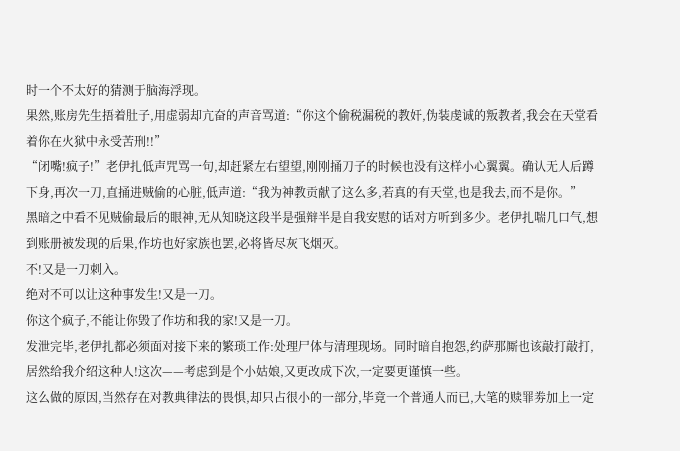时一个不太好的猜测于脑海浮现。
果然,账房先生捂着肚子,用虚弱却亢奋的声音骂道:“你这个偷税漏税的教奸,伪装虔诚的叛教者,我会在天堂看着你在火狱中永受苦刑!!”
“闭嘴!疯子!”老伊扎低声咒骂一句,却赶紧左右望望,刚刚捅刀子的时候也没有这样小心翼翼。确认无人后蹲下身,再次一刀,直捅进贼偷的心脏,低声道:“我为神教贡献了这么多,若真的有天堂,也是我去,而不是你。”
黑暗之中看不见贼偷最后的眼神,无从知晓这段半是强辩半是自我安慰的话对方听到多少。老伊扎喘几口气,想到账册被发现的后果,作坊也好家族也罢,必将皆尽灰飞烟灭。
不!又是一刀刺入。
绝对不可以让这种事发生!又是一刀。
你这个疯子,不能让你毁了作坊和我的家!又是一刀。
发泄完毕,老伊扎都必须面对接下来的繁琐工作:处理尸体与清理现场。同时暗自抱怨,约萨那厮也该敲打敲打,居然给我介绍这种人!这次——考虑到是个小姑娘,又更改成下次,一定要更谨慎一些。
这么做的原因,当然存在对教典律法的畏惧,却只占很小的一部分,毕竟一个普通人而已,大笔的赎罪劵加上一定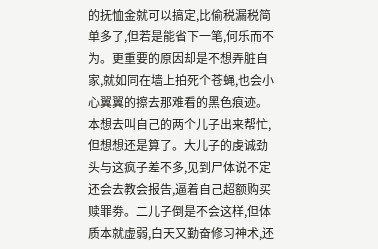的抚恤金就可以搞定,比偷税漏税简单多了,但若是能省下一笔,何乐而不为。更重要的原因却是不想弄脏自家,就如同在墙上拍死个苍蝇,也会小心翼翼的擦去那难看的黑色痕迹。
本想去叫自己的两个儿子出来帮忙,但想想还是算了。大儿子的虔诚劲头与这疯子差不多,见到尸体说不定还会去教会报告,逼着自己超额购买赎罪劵。二儿子倒是不会这样,但体质本就虚弱,白天又勤奋修习神术,还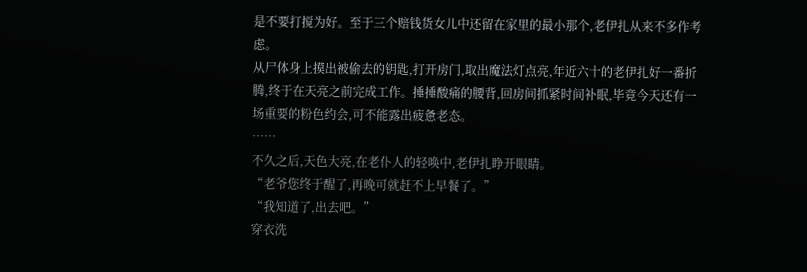是不要打搅为好。至于三个赔钱货女儿中还留在家里的最小那个,老伊扎从来不多作考虑。
从尸体身上摸出被偷去的钥匙,打开房门,取出魔法灯点亮,年近六十的老伊扎好一番折腾,终于在天亮之前完成工作。捶捶酸痛的腰背,回房间抓紧时间补眠,毕竟今天还有一场重要的粉色约会,可不能露出疲惫老态。
……
不久之后,天色大亮,在老仆人的轻唤中,老伊扎睁开眼睛。
“老爷您终于醒了,再晚可就赶不上早餐了。”
“我知道了,出去吧。”
穿衣洗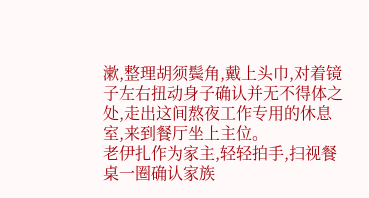漱,整理胡须鬓角,戴上头巾,对着镜子左右扭动身子确认并无不得体之处,走出这间熬夜工作专用的休息室,来到餐厅坐上主位。
老伊扎作为家主,轻轻拍手,扫视餐桌一圈确认家族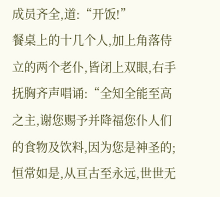成员齐全,道:“开饭!”
餐桌上的十几个人,加上角落侍立的两个老仆,皆闭上双眼,右手抚胸齐声唱诵:“全知全能至高之主,谢您赐予并降福您仆人们的食物及饮料,因为您是神圣的;恒常如是,从亘古至永远,世世无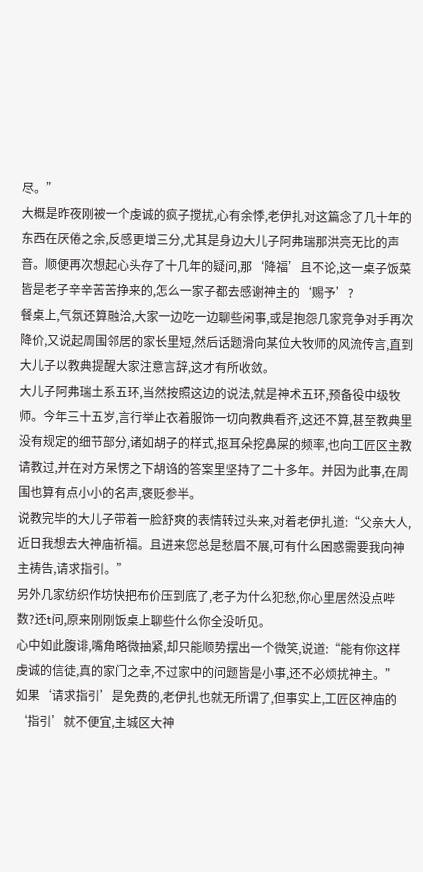尽。”
大概是昨夜刚被一个虔诚的疯子搅扰,心有余悸,老伊扎对这篇念了几十年的东西在厌倦之余,反感更增三分,尤其是身边大儿子阿弗瑞那洪亮无比的声音。顺便再次想起心头存了十几年的疑问,那‘降福’且不论,这一桌子饭菜皆是老子辛辛苦苦挣来的,怎么一家子都去感谢神主的‘赐予’?
餐桌上,气氛还算融洽,大家一边吃一边聊些闲事,或是抱怨几家竞争对手再次降价,又说起周围邻居的家长里短,然后话题滑向某位大牧师的风流传言,直到大儿子以教典提醒大家注意言辞,这才有所收敛。
大儿子阿弗瑞土系五环,当然按照这边的说法,就是神术五环,预备役中级牧师。今年三十五岁,言行举止衣着服饰一切向教典看齐,这还不算,甚至教典里没有规定的细节部分,诸如胡子的样式,抠耳朵挖鼻屎的频率,也向工匠区主教请教过,并在对方呆愣之下胡诌的答案里坚持了二十多年。并因为此事,在周围也算有点小小的名声,褒贬参半。
说教完毕的大儿子带着一脸舒爽的表情转过头来,对着老伊扎道:“父亲大人,近日我想去大神庙祈福。且进来您总是愁眉不展,可有什么困惑需要我向神主祷告,请求指引。”
另外几家纺织作坊快把布价压到底了,老子为什么犯愁,你心里居然没点哔数?还t问,原来刚刚饭桌上聊些什么你全没听见。
心中如此腹诽,嘴角略微抽紧,却只能顺势摆出一个微笑,说道:“能有你这样虔诚的信徒,真的家门之幸,不过家中的问题皆是小事,还不必烦扰神主。”
如果‘请求指引’是免费的,老伊扎也就无所谓了,但事实上,工匠区神庙的‘指引’就不便宜,主城区大神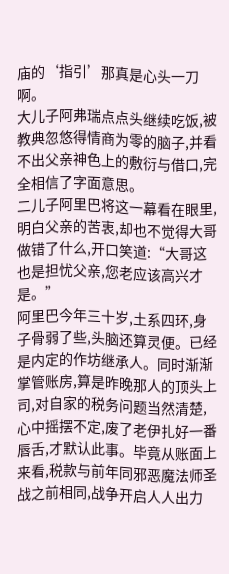庙的‘指引’那真是心头一刀啊。
大儿子阿弗瑞点点头继续吃饭,被教典忽悠得情商为零的脑子,并看不出父亲神色上的敷衍与借口,完全相信了字面意思。
二儿子阿里巴将这一幕看在眼里,明白父亲的苦衷,却也不觉得大哥做错了什么,开口笑道:“大哥这也是担忧父亲,您老应该高兴才是。”
阿里巴今年三十岁,土系四环,身子骨弱了些,头脑还算灵便。已经是内定的作坊继承人。同时渐渐掌管账房,算是昨晚那人的顶头上司,对自家的税务问题当然清楚,心中摇摆不定,废了老伊扎好一番唇舌,才默认此事。毕竟从账面上来看,税款与前年同邪恶魔法师圣战之前相同,战争开启人人出力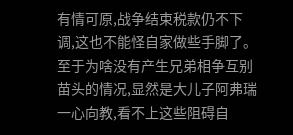有情可原,战争结束税款仍不下调,这也不能怪自家做些手脚了。
至于为啥没有产生兄弟相争互别苗头的情况,显然是大儿子阿弗瑞一心向教,看不上这些阻碍自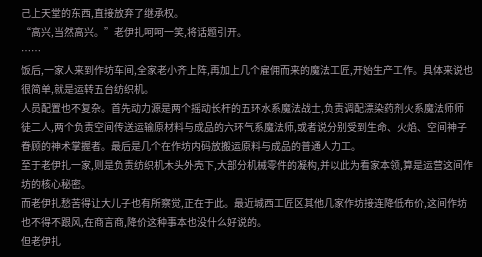己上天堂的东西,直接放弃了继承权。
“高兴,当然高兴。”老伊扎呵呵一笑,将话题引开。
……
饭后,一家人来到作坊车间,全家老小齐上阵,再加上几个雇佣而来的魔法工匠,开始生产工作。具体来说也很简单,就是运转五台纺织机。
人员配置也不复杂。首先动力源是两个摇动长杆的五环水系魔法战士,负责调配漂染药剂火系魔法师师徒二人,两个负责空间传送运输原材料与成品的六环气系魔法师,或者说分别受到生命、火焰、空间神子眷顾的神术掌握者。最后是几个在作坊内码放搬运原料与成品的普通人力工。
至于老伊扎一家,则是负责纺织机木头外壳下,大部分机械零件的凝构,并以此为看家本领,算是运营这间作坊的核心秘密。
而老伊扎愁苦得让大儿子也有所察觉,正在于此。最近城西工匠区其他几家作坊接连降低布价,这间作坊也不得不跟风,在商言商,降价这种事本也没什么好说的。
但老伊扎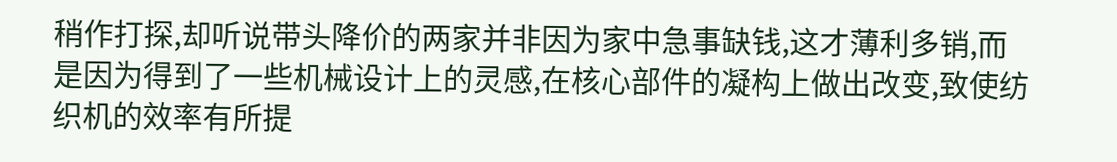稍作打探,却听说带头降价的两家并非因为家中急事缺钱,这才薄利多销,而是因为得到了一些机械设计上的灵感,在核心部件的凝构上做出改变,致使纺织机的效率有所提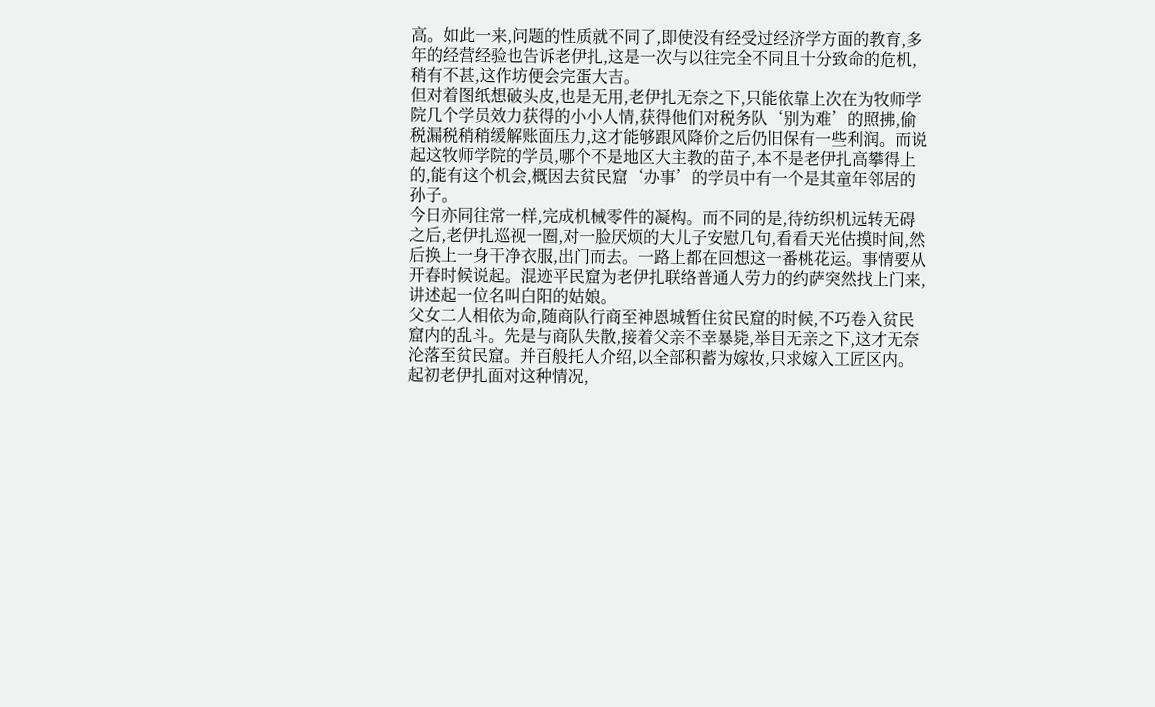高。如此一来,问题的性质就不同了,即使没有经受过经济学方面的教育,多年的经营经验也告诉老伊扎,这是一次与以往完全不同且十分致命的危机,稍有不甚,这作坊便会完蛋大吉。
但对着图纸想破头皮,也是无用,老伊扎无奈之下,只能依靠上次在为牧师学院几个学员效力获得的小小人情,获得他们对税务队‘别为难’的照拂,偷税漏税稍稍缓解账面压力,这才能够跟风降价之后仍旧保有一些利润。而说起这牧师学院的学员,哪个不是地区大主教的苗子,本不是老伊扎高攀得上的,能有这个机会,概因去贫民窟‘办事’的学员中有一个是其童年邻居的孙子。
今日亦同往常一样,完成机械零件的凝构。而不同的是,待纺织机远转无碍之后,老伊扎巡视一圈,对一脸厌烦的大儿子安慰几句,看看天光估摸时间,然后换上一身干净衣服,出门而去。一路上都在回想这一番桃花运。事情要从开春时候说起。混迹平民窟为老伊扎联络普通人劳力的约萨突然找上门来,讲述起一位名叫白阳的姑娘。
父女二人相依为命,随商队行商至神恩城暂住贫民窟的时候,不巧卷入贫民窟内的乱斗。先是与商队失散,接着父亲不幸暴毙,举目无亲之下,这才无奈沦落至贫民窟。并百般托人介绍,以全部积蓄为嫁妆,只求嫁入工匠区内。
起初老伊扎面对这种情况,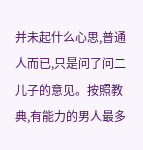并未起什么心思,普通人而已,只是问了问二儿子的意见。按照教典,有能力的男人最多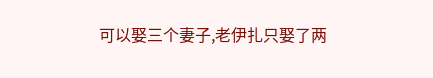可以娶三个妻子,老伊扎只娶了两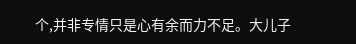个,并非专情只是心有余而力不足。大儿子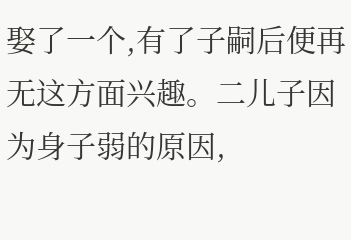娶了一个,有了子嗣后便再无这方面兴趣。二儿子因为身子弱的原因,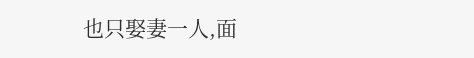也只娶妻一人,面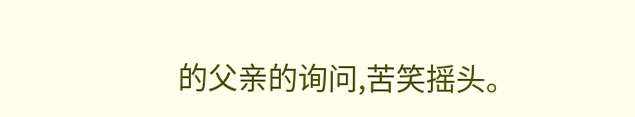的父亲的询问,苦笑摇头。